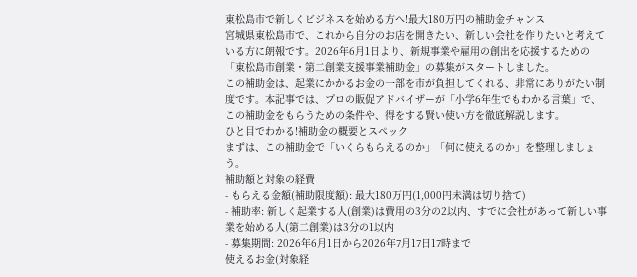東松島市で新しくビジネスを始める方へ!最大180万円の補助金チャンス
宮城県東松島市で、これから自分のお店を開きたい、新しい会社を作りたいと考えている方に朗報です。2026年6月1日より、新規事業や雇用の創出を応援するための「東松島市創業・第二創業支援事業補助金」の募集がスタートしました。
この補助金は、起業にかかるお金の一部を市が負担してくれる、非常にありがたい制度です。本記事では、プロの販促アドバイザーが「小学6年生でもわかる言葉」で、この補助金をもらうための条件や、得をする賢い使い方を徹底解説します。
ひと目でわかる!補助金の概要とスペック
まずは、この補助金で「いくらもらえるのか」「何に使えるのか」を整理しましょう。
補助額と対象の経費
- もらえる金額(補助限度額): 最大180万円(1,000円未満は切り捨て)
- 補助率: 新しく起業する人(創業)は費用の3分の2以内、すでに会社があって新しい事業を始める人(第二創業)は3分の1以内
- 募集期間: 2026年6月1日から2026年7月17日17時まで
使えるお金(対象経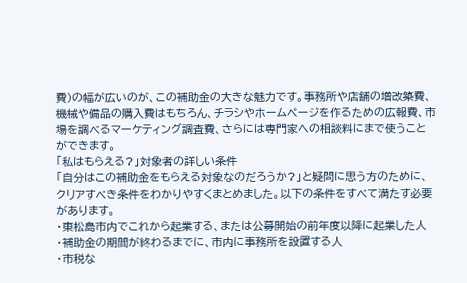費)の幅が広いのが、この補助金の大きな魅力です。事務所や店舗の増改築費、機械や備品の購入費はもちろん、チラシやホームページを作るための広報費、市場を調べるマーケティング調査費、さらには専門家への相談料にまで使うことができます。
「私はもらえる?」対象者の詳しい条件
「自分はこの補助金をもらえる対象なのだろうか?」と疑問に思う方のために、クリアすべき条件をわかりやすくまとめました。以下の条件をすべて満たす必要があります。
・東松島市内でこれから起業する、または公募開始の前年度以降に起業した人
・補助金の期間が終わるまでに、市内に事務所を設置する人
・市税な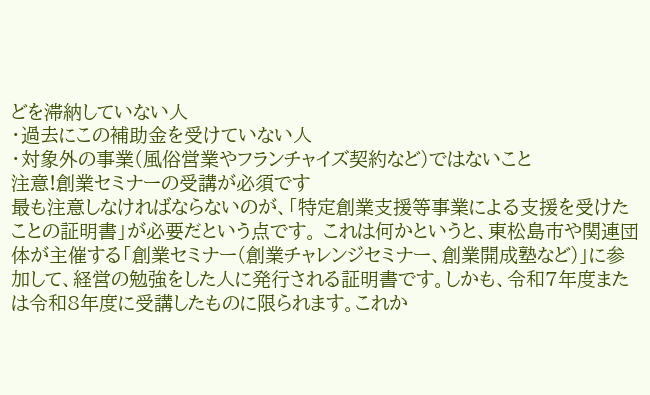どを滞納していない人
・過去にこの補助金を受けていない人
・対象外の事業(風俗営業やフランチャイズ契約など)ではないこと
注意!創業セミナーの受講が必須です
最も注意しなければならないのが、「特定創業支援等事業による支援を受けたことの証明書」が必要だという点です。 これは何かというと、東松島市や関連団体が主催する「創業セミナー(創業チャレンジセミナー、創業開成塾など)」に参加して、経営の勉強をした人に発行される証明書です。しかも、令和7年度または令和8年度に受講したものに限られます。これか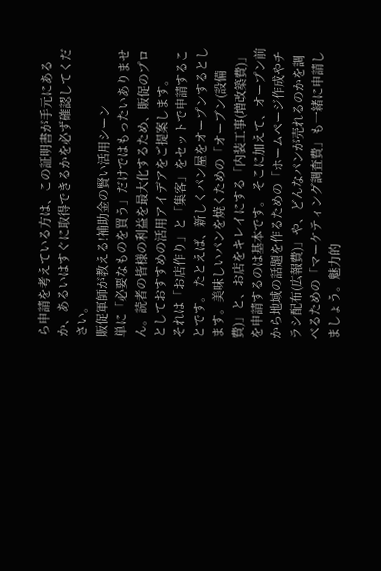ら申請を考えている方は、この証明書が手元にあるか、あるいはすぐに取得できるかを必ず確認してください。
販促軍師が教える!補助金の賢い活用シーン
単に「必要なものを買う」だけではもったいありません。読者の皆様の利益を最大化するため、販促のプロとしておすすめの活用アイデアをご提案します。
それは「お店作り」と「集客」をセットで申請することです。 たとえば、新しくパン屋をオープンするとします。美味しいパンを焼くための「オーブン(設備費)」と、お店をキレイにする「内装工事(増改築費)」を申請するのは基本です。 そこに加えて、オープン前から地域の話題を作るための「ホームページ作成やチラシ配布(広報費)」や、どんなパンが売れるのかを調べるための「マーケティング調査費」も一緒に申請しましょう。魅力的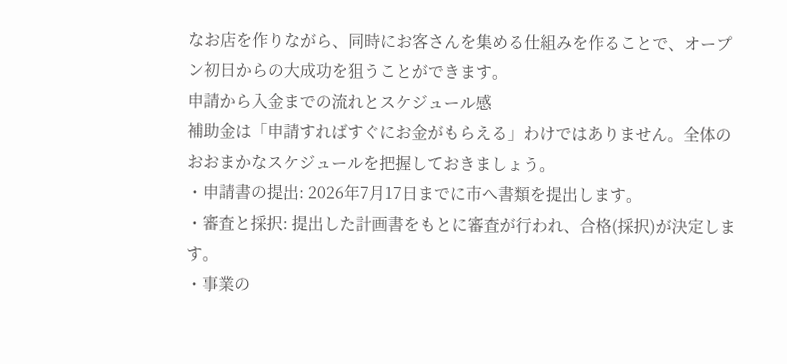なお店を作りながら、同時にお客さんを集める仕組みを作ることで、オープン初日からの大成功を狙うことができます。
申請から入金までの流れとスケジュール感
補助金は「申請すればすぐにお金がもらえる」わけではありません。全体のおおまかなスケジュールを把握しておきましょう。
・申請書の提出: 2026年7月17日までに市へ書類を提出します。
・審査と採択: 提出した計画書をもとに審査が行われ、合格(採択)が決定します。
・事業の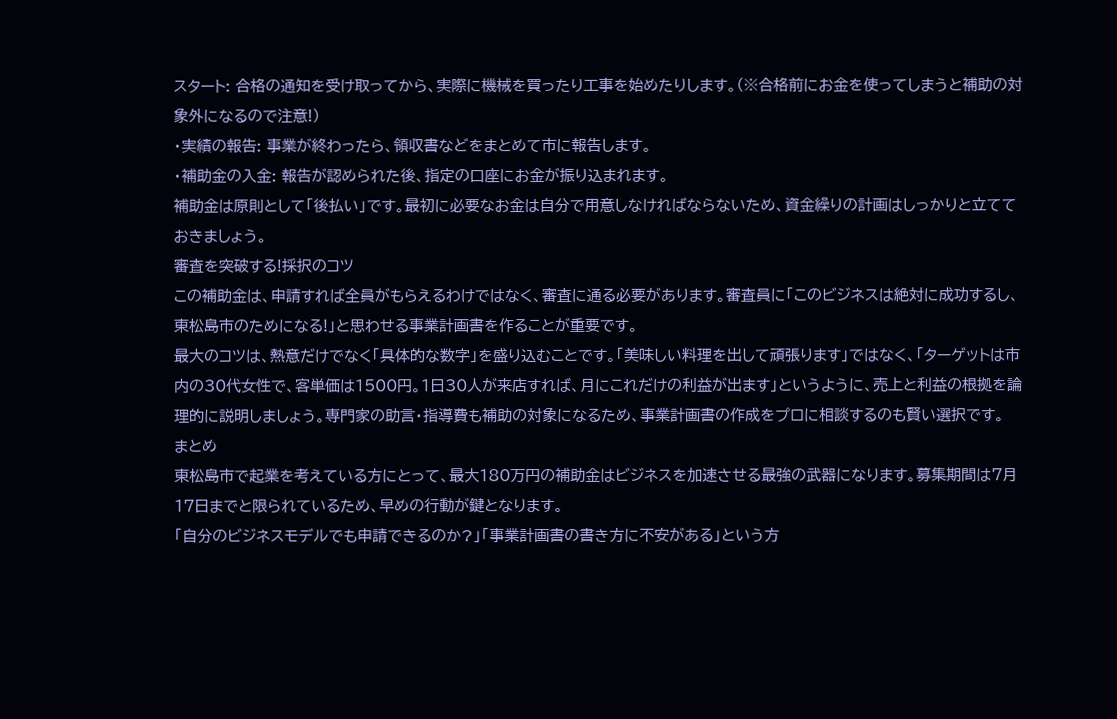スタート: 合格の通知を受け取ってから、実際に機械を買ったり工事を始めたりします。(※合格前にお金を使ってしまうと補助の対象外になるので注意!)
・実績の報告: 事業が終わったら、領収書などをまとめて市に報告します。
・補助金の入金: 報告が認められた後、指定の口座にお金が振り込まれます。
補助金は原則として「後払い」です。最初に必要なお金は自分で用意しなければならないため、資金繰りの計画はしっかりと立てておきましょう。
審査を突破する!採択のコツ
この補助金は、申請すれば全員がもらえるわけではなく、審査に通る必要があります。審査員に「このビジネスは絶対に成功するし、東松島市のためになる!」と思わせる事業計画書を作ることが重要です。
最大のコツは、熱意だけでなく「具体的な数字」を盛り込むことです。「美味しい料理を出して頑張ります」ではなく、「ターゲットは市内の30代女性で、客単価は1500円。1日30人が来店すれば、月にこれだけの利益が出ます」というように、売上と利益の根拠を論理的に説明しましょう。専門家の助言・指導費も補助の対象になるため、事業計画書の作成をプロに相談するのも賢い選択です。
まとめ
東松島市で起業を考えている方にとって、最大180万円の補助金はビジネスを加速させる最強の武器になります。募集期間は7月17日までと限られているため、早めの行動が鍵となります。
「自分のビジネスモデルでも申請できるのか?」「事業計画書の書き方に不安がある」という方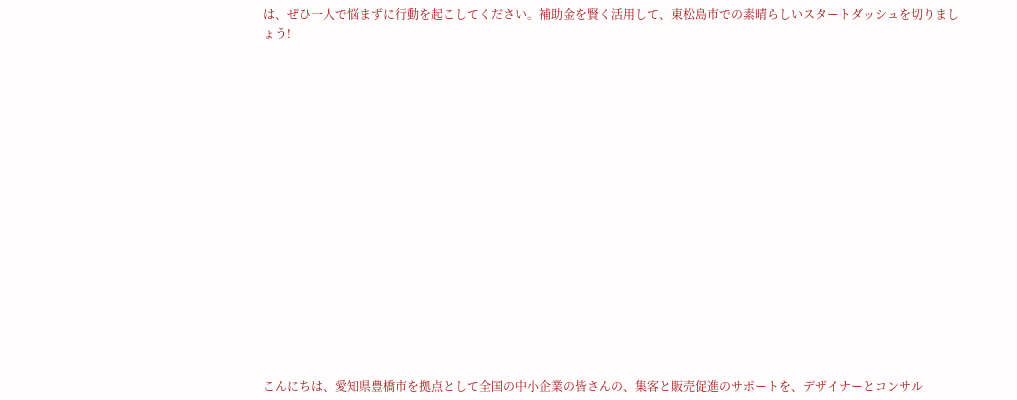は、ぜひ一人で悩まずに行動を起こしてください。補助金を賢く活用して、東松島市での素晴らしいスタートダッシュを切りましょう!

















こんにちは、愛知県豊橋市を拠点として全国の中小企業の皆さんの、集客と販売促進のサポートを、デザイナーとコンサル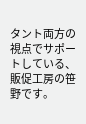タント両方の視点でサポートしている、販促工房の笹野です。